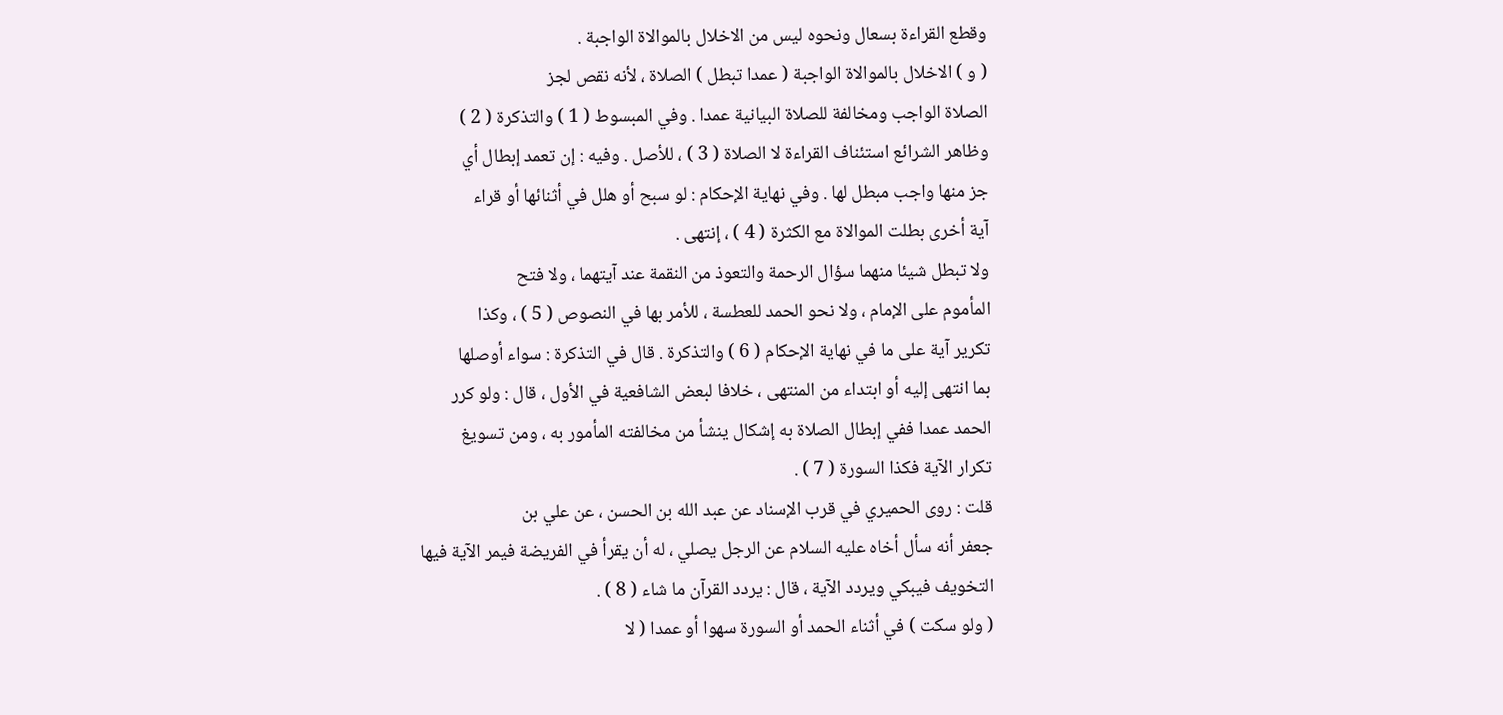وقطع القراءة بسعال ونحوه ليس من الاخلال بالموالاة الواجبة .
( و ) الاخلال بالموالاة الواجبة ( عمدا تبطل ) الصلاة ، لأنه نقص لجز
الصلاة الواجب ومخالفة للصلاة البيانية عمدا . وفي المبسوط ( 1 ) والتذكرة ( 2 )
وظاهر الشرائع استئناف القراءة لا الصلاة ( 3 ) ، للأصل . وفيه : إن تعمد إبطال أي
جز منها واجب مبطل لها . وفي نهاية الإحكام : لو سبح أو هلل في أثنائها أو قراء
آية أخرى بطلت الموالاة مع الكثرة ( 4 ) ، إنتهى .
ولا تبطل شيئا منهما سؤال الرحمة والتعوذ من النقمة عند آيتهما ، ولا فتح
المأموم على الإمام ، ولا نحو الحمد للعطسة ، للأمر بها في النصوص ( 5 ) ، وكذا
تكرير آية على ما في نهاية الإحكام ( 6 ) والتذكرة . قال في التذكرة : سواء أوصلها
بما انتهى إليه أو ابتداء من المنتهى ، خلافا لبعض الشافعية في الأول ، قال : ولو كرر
الحمد عمدا ففي إبطال الصلاة به إشكال ينشأ من مخالفته المأمور به ، ومن تسويغ
تكرار الآية فكذا السورة ( 7 ) .
قلت : روى الحميري في قرب الإسناد عن عبد الله بن الحسن ، عن علي بن
جعفر أنه سأل أخاه عليه السلام عن الرجل يصلي ، له أن يقرأ في الفريضة فيمر الآية فيها
التخويف فيبكي ويردد الآية ، قال : يردد القرآن ما شاء ( 8 ) .
( ولو سكت ) في أثناء الحمد أو السورة سهوا أو عمدا ( لا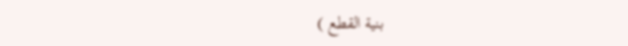بنية القطع )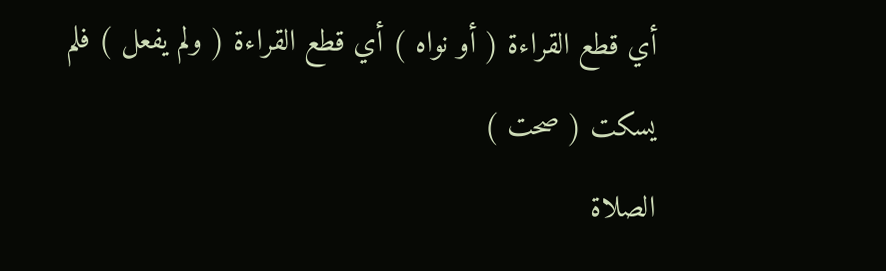أي قطع القراءة ( أو نواه ) أي قطع القراءة ( ولم يفعل ) فلم يسكت ( صحت )
الصلاة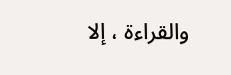والقراءة ، إلا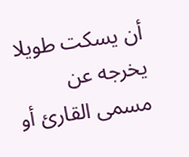أن يسكت طويلا يخرجه عن مسمى القارئ أو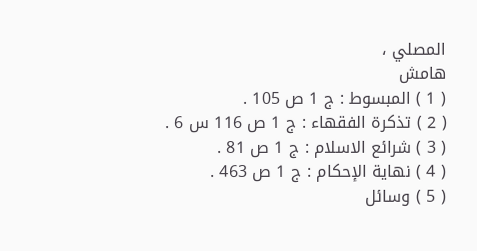المصلي ،
هامش
( 1 ) المبسوط : ج 1 ص 105 .
( 2 ) تذكرة الفقهاء : ج 1 ص 116 س 6 .
( 3 ) شرائع الاسلام : ج 1 ص 81 .
( 4 ) نهاية الإحكام : ج 1 ص 463 .
( 5 ) وسائل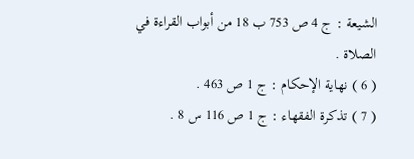الشيعة : ج 4 ص 753 ب 18 من أبواب القراءة في الصلاة .
( 6 ) نهاية الإحكام : ج 1 ص 463 .
( 7 ) تذكرة الفقهاء : ج 1 ص 116 س 8 .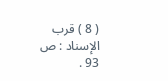( 8 ) قرب الإسناد : ص 93 .